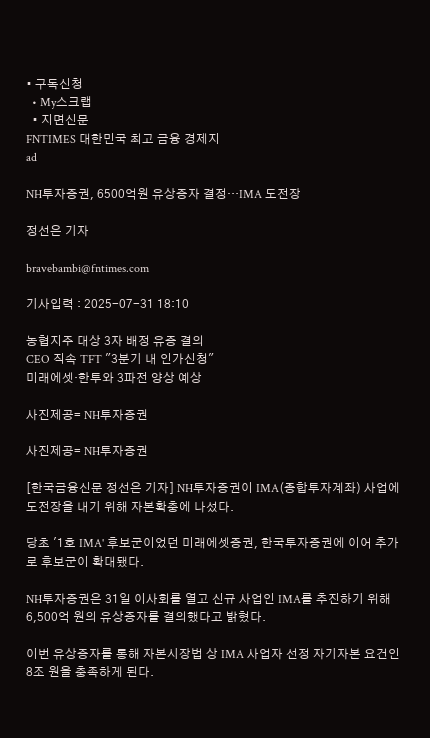• 구독신청
  • My스크랩
  • 지면신문
FNTIMES 대한민국 최고 금융 경제지
ad

NH투자증권, 6500억원 유상증자 결정…IMA 도전장

정선은 기자

bravebambi@fntimes.com

기사입력 : 2025-07-31 18:10

농협지주 대상 3자 배정 유증 결의
CEO 직속 TFT "3분기 내 인가신청"
미래에셋·한투와 3파전 양상 예상

사진제공= NH투자증권

사진제공= NH투자증권

[한국금융신문 정선은 기자] NH투자증권이 IMA(종합투자계좌) 사업에 도전장을 내기 위해 자본확충에 나섰다.

당초 '1호 IMA' 후보군이었던 미래에셋증권, 한국투자증권에 이어 추가로 후보군이 확대됐다.

NH투자증권은 31일 이사회를 열고 신규 사업인 IMA를 추진하기 위해 6,500억 원의 유상증자를 결의했다고 밝혔다.

이번 유상증자를 통해 자본시장법 상 IMA 사업자 선정 자기자본 요건인 8조 원을 충족하게 된다.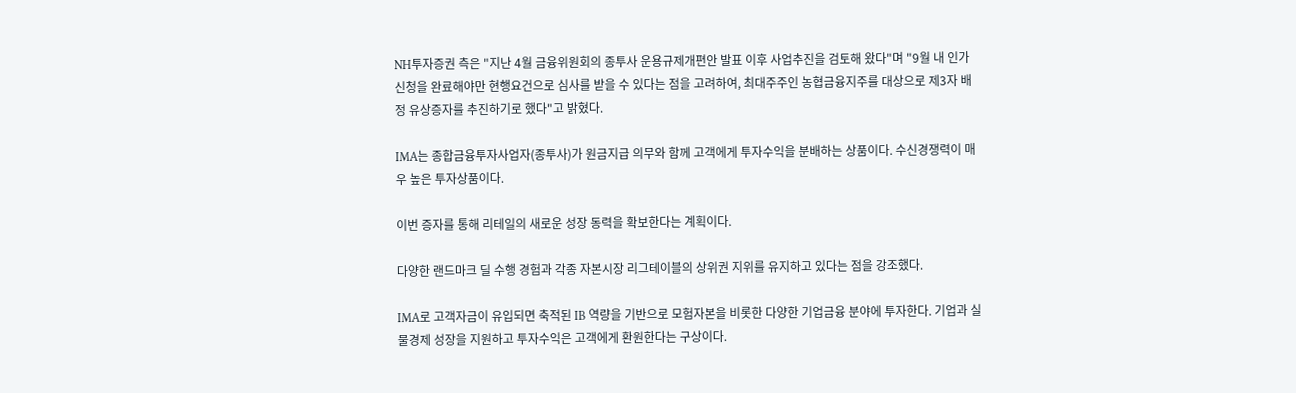NH투자증권 측은 "지난 4월 금융위원회의 종투사 운용규제개편안 발표 이후 사업추진을 검토해 왔다"며 "9월 내 인가신청을 완료해야만 현행요건으로 심사를 받을 수 있다는 점을 고려하여, 최대주주인 농협금융지주를 대상으로 제3자 배정 유상증자를 추진하기로 했다"고 밝혔다.

IMA는 종합금융투자사업자(종투사)가 원금지급 의무와 함께 고객에게 투자수익을 분배하는 상품이다. 수신경쟁력이 매우 높은 투자상품이다.

이번 증자를 통해 리테일의 새로운 성장 동력을 확보한다는 계획이다.

다양한 랜드마크 딜 수행 경험과 각종 자본시장 리그테이블의 상위권 지위를 유지하고 있다는 점을 강조했다.

IMA로 고객자금이 유입되면 축적된 IB 역량을 기반으로 모험자본을 비롯한 다양한 기업금융 분야에 투자한다. 기업과 실물경제 성장을 지원하고 투자수익은 고객에게 환원한다는 구상이다.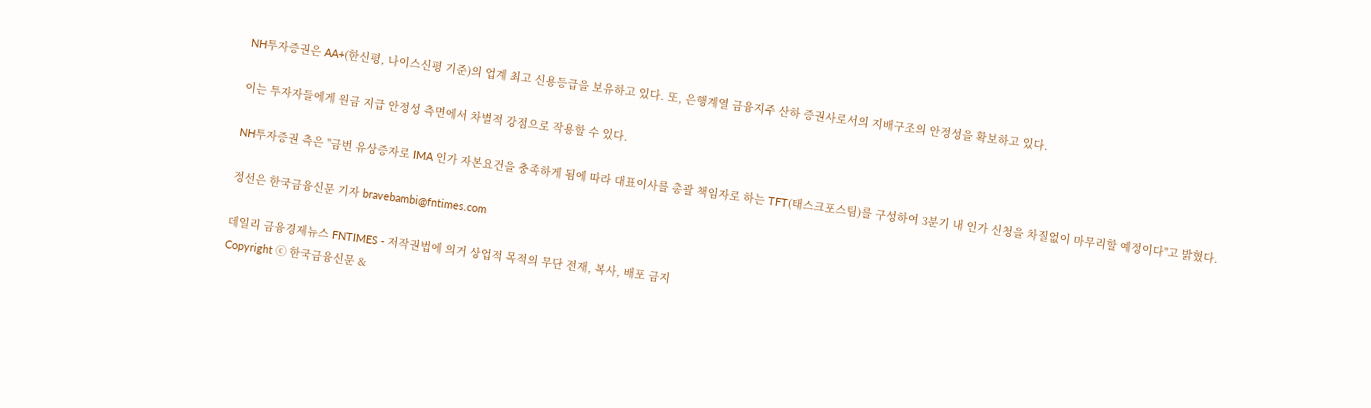NH투자증권은 AA+(한신평, 나이스신평 기준)의 업계 최고 신용등급을 보유하고 있다. 또, 은행계열 금융지주 산하 증권사로서의 지배구조의 안정성을 확보하고 있다.

이는 투자자들에게 원금 지급 안정성 측면에서 차별적 강점으로 작용할 수 있다.

NH투자증권 측은 "금번 유상증자로 IMA 인가 자본요건을 충족하게 됨에 따라 대표이사를 총괄 책임자로 하는 TFT(태스크포스팀)를 구성하여 3분기 내 인가 신청을 차질없이 마무리할 예정이다"고 밝혔다.

정선은 한국금융신문 기자 bravebambi@fntimes.com

데일리 금융경제뉴스 FNTIMES - 저작권법에 의거 상업적 목적의 무단 전재, 복사, 배포 금지
Copyright ⓒ 한국금융신문 &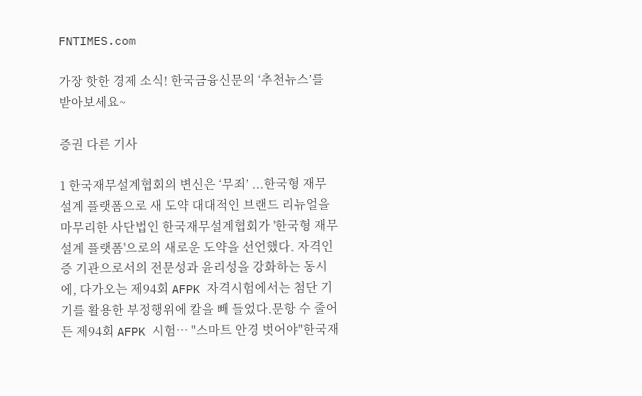FNTIMES.com

가장 핫한 경제 소식! 한국금융신문의 ‘추천뉴스’를 받아보세요~

증권 다른 기사

1 한국재무설계협회의 변신은 ‘무죄’ ...한국형 재무설계 플랫폼으로 새 도약 대대적인 브랜드 리뉴얼을 마무리한 사단법인 한국재무설계협회가 '한국형 재무설계 플랫폼'으로의 새로운 도약을 선언했다. 자격인증 기관으로서의 전문성과 윤리성을 강화하는 동시에, 다가오는 제94회 AFPK 자격시험에서는 첨단 기기를 활용한 부정행위에 칼을 빼 들었다.문항 수 줄어든 제94회 AFPK 시험… "스마트 안경 벗어야"한국재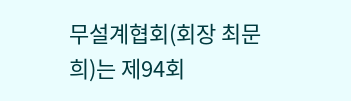무설계협회(회장 최문희)는 제94회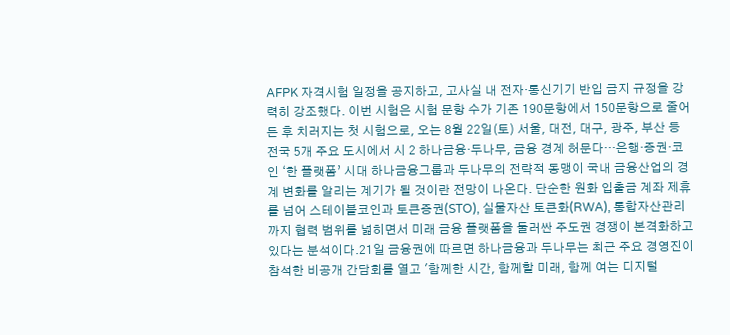AFPK 자격시험 일정을 공지하고, 고사실 내 전자·통신기기 반입 금지 규정을 강력히 강조했다. 이번 시험은 시험 문항 수가 기존 190문항에서 150문항으로 줄어든 후 치러지는 첫 시험으로, 오는 8월 22일(토) 서울, 대전, 대구, 광주, 부산 등 전국 5개 주요 도시에서 시 2 하나금융·두나무, 금융 경계 허문다…은행·증권·코인 ‘한 플랫폼’ 시대 하나금융그룹과 두나무의 전략적 동맹이 국내 금융산업의 경계 변화를 알리는 계기가 될 것이란 전망이 나온다. 단순한 원화 입출금 계좌 제휴를 넘어 스테이블코인과 토큰증권(STO), 실물자산 토큰화(RWA), 통합자산관리까지 협력 범위를 넓히면서 미래 금융 플랫폼을 둘러싼 주도권 경쟁이 본격화하고 있다는 분석이다.21일 금융권에 따르면 하나금융과 두나무는 최근 주요 경영진이 참석한 비공개 간담회를 열고 '함께한 시간, 함께할 미래, 함께 여는 디지털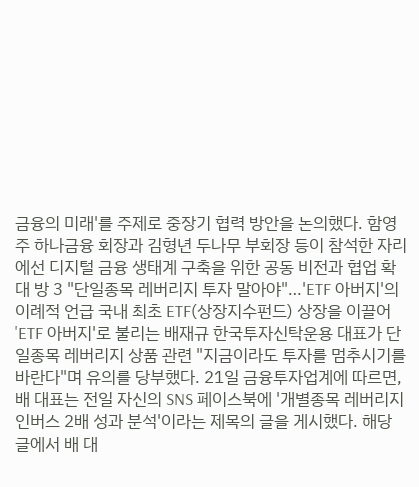금융의 미래'를 주제로 중장기 협력 방안을 논의했다. 함영주 하나금융 회장과 김형년 두나무 부회장 등이 참석한 자리에선 디지털 금융 생태계 구축을 위한 공동 비전과 협업 확대 방 3 "단일종목 레버리지 투자 말아야"…'ETF 아버지'의 이례적 언급 국내 최초 ETF(상장지수펀드) 상장을 이끌어 'ETF 아버지'로 불리는 배재규 한국투자신탁운용 대표가 단일종목 레버리지 상품 관련 "지금이라도 투자를 멈추시기를 바란다"며 유의를 당부했다. 21일 금융투자업계에 따르면, 배 대표는 전일 자신의 SNS 페이스북에 '개별종목 레버리지 인버스 2배 성과 분석'이라는 제목의 글을 게시했다. 해당 글에서 배 대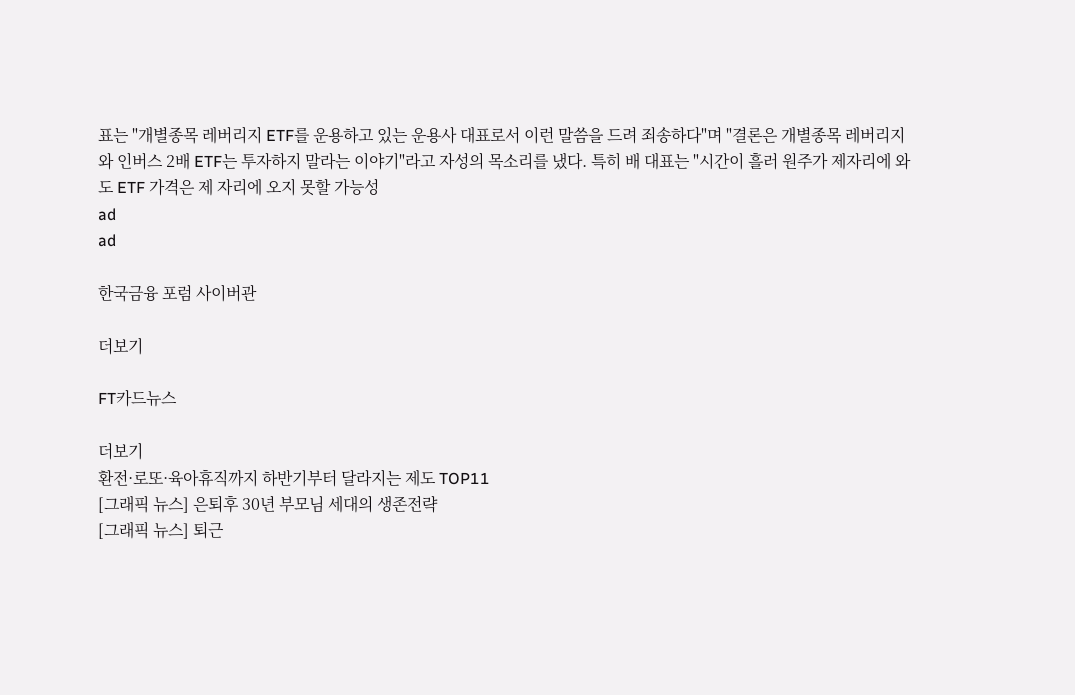표는 "개별종목 레버리지 ETF를 운용하고 있는 운용사 대표로서 이런 말씀을 드려 죄송하다"며 "결론은 개별종목 레버리지와 인버스 2배 ETF는 투자하지 말라는 이야기"라고 자성의 목소리를 냈다. 특히 배 대표는 "시간이 흘러 원주가 제자리에 와도 ETF 가격은 제 자리에 오지 못할 가능성
ad
ad

한국금융 포럼 사이버관

더보기

FT카드뉴스

더보기
환전·로또·육아휴직까지 하반기부터 달라지는 제도 TOP11
[그래픽 뉴스] 은퇴후 30년 부모님 세대의 생존전략
[그래픽 뉴스] 퇴근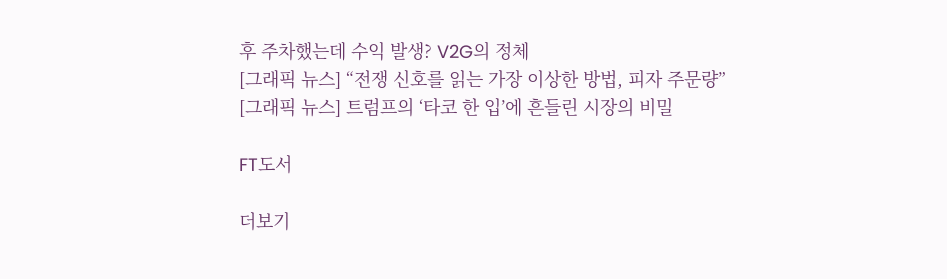후 주차했는데 수익 발생? V2G의 정체
[그래픽 뉴스] “전쟁 신호를 읽는 가장 이상한 방법, 피자 주문량”
[그래픽 뉴스] 트럼프의 ‘타코 한 입’에 흔들린 시장의 비밀

FT도서

더보기